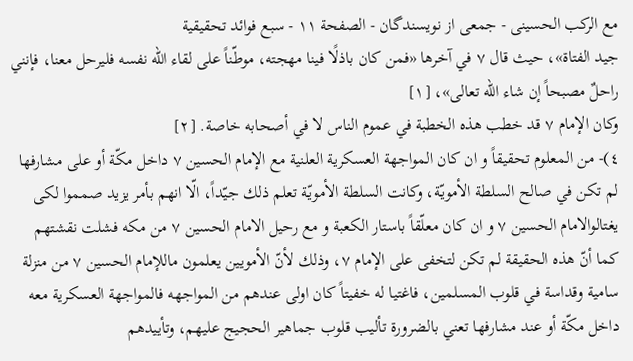مع الركب الحسينى - جمعی از نویسندگان - الصفحة ١١ - سبع فوائد تحقيقية
جيد الفتاة»، حيث قال ٧ في آخرها «فمن كان باذلًا فينا مهجته، موطّناً على لقاء اللّه نفسه فليرحل معنا، فإنني راحلٌ مصبحاً إن شاء اللّه تعالى»، [١]
وكان الإمام ٧ قد خطب هذه الخطبة في عموم الناس لا في أصحابه خاصة. [٢]
٤)- من المعلوم تحقيقاً و ان كان المواجهة العسكرية العلنية مع الإمام الحسين ٧ داخل مكّة أو على مشارفها لم تكن في صالح السلطة الأمويّة، وكانت السلطة الأمويّة تعلم ذلك جيّداً، الّا انهم بأمر يزيد صمموا لكى يغتالوالامام الحسين ٧ و ان كان معلّقاً باستار الكعبة و مع رحيل الامام الحسين ٧ من مكه فشلت نقشتهم كما أنّ هذه الحقيقة لم تكن لتخفى على الإمام ٧، وذلك لأنّ الأمويين يعلمون ماللإمام الحسين ٧ من منزلة سامية وقداسة في قلوب المسلمين، فاغتيا له خفيتاً كان اولى عندهم من المواجهه فالمواجهة العسكرية معه داخل مكّة أو عند مشارفها تعني بالضرورة تأليب قلوب جماهير الحجيج عليهم، وتأييدهم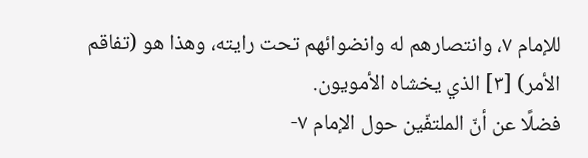للإمام ٧، وانتصارهم له وانضوائهم تحت رايته، وهذا هو (تفاقم الأمر) [٣] الذي يخشاه الأمويون.
فضلًا عن أنّ الملتفّين حول الإمام ٧-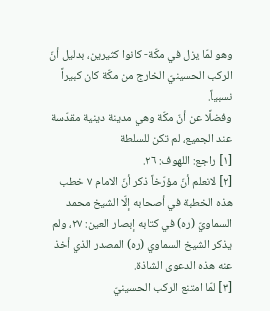وهو لمّا يزل في مكّة- كانوا كثيرين، بدليل أنّ الركب الحسينيّ الخارج من مكّة كان كبيراً نسبياً.
وفضلًا عن أنّ مكّة وهي مدينة دينية مقدّسة عند الجميع، لم تكن للسلطة
[١] راجع: اللهوف: ٢٦.
[٢] لانعلم أنّ مؤرّخاً ذكر أنّ الامام ٧ خطب هذه الخطبة في أصحابه إلّا الشيخ محمد السماويّ (ره) في كتابه إبصار العين: ٢٧، ولم يذكر الشيخ السماوي (ره) المصدر الذي أخذ عنه هذه الدعوى الشاذة.
[٣] لمّا امتنع الركب الحسينيّ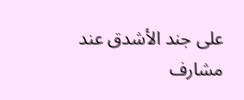على جند الأشدق عند مشارف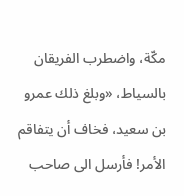مكّة، واضطرب الفريقان بالسياط، «وبلغ ذلك عمرو بن سعيد، فخاف أن يتفاقم الأمر! فأرسل الى صاحب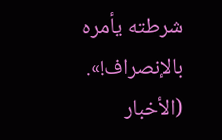شرطته يأمره بالإنصراف!». (الأخبار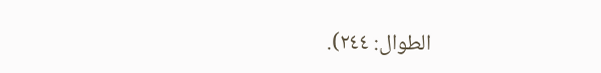الطوال: ٢٤٤).